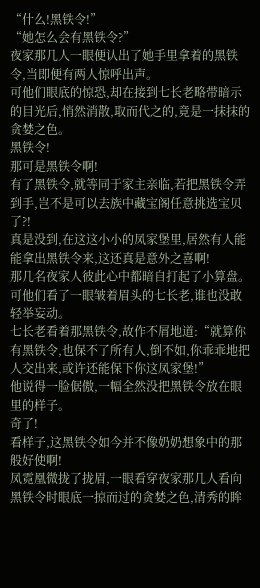“什么!黑铁令!”
“她怎么会有黑铁令?”
夜家那几人一眼便认出了她手里拿着的黑铁令,当即便有两人惊呼出声。
可他们眼底的惊恐,却在接到七长老略带暗示的目光后,悄然消散,取而代之的,竟是一抹抹的贪婪之色。
黑铁令!
那可是黑铁令啊!
有了黑铁令,就等同于家主亲临,若把黑铁令弄到手,岂不是可以去族中藏宝阁任意挑选宝贝了?!
真是没到,在这这小小的凤家堡里,居然有人能能拿出黑铁令来,这还真是意外之喜啊!
那几名夜家人彼此心中都暗自打起了小算盘。
可他们看了一眼皱着眉头的七长老,谁也没敢轻举妄动。
七长老看着那黑铁令,故作不屑地道:“就算你有黑铁令,也保不了所有人,倒不如,你乖乖地把人交出来,或许还能保下你这凤家堡!”
他说得一脸倨傲,一幅全然没把黑铁令放在眼里的样子。
奇了!
看样子,这黑铁令如今并不像奶奶想象中的那般好使啊!
凤霓凰微拢了拢眉,一眼看穿夜家那几人看向黑铁令时眼底一掠而过的贪婪之色,清秀的眸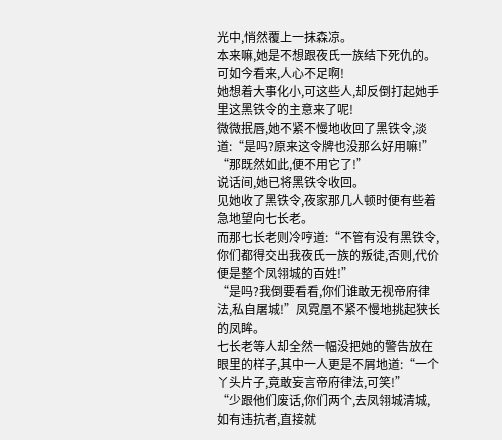光中,悄然覆上一抹森凉。
本来嘛,她是不想跟夜氏一族结下死仇的。
可如今看来,人心不足啊!
她想着大事化小,可这些人,却反倒打起她手里这黑铁令的主意来了呢!
微微抿唇,她不紧不慢地收回了黑铁令,淡道:“是吗?原来这令牌也没那么好用嘛!”
“那既然如此,便不用它了!”
说话间,她已将黑铁令收回。
见她收了黑铁令,夜家那几人顿时便有些着急地望向七长老。
而那七长老则冷哼道:“不管有没有黑铁令,你们都得交出我夜氏一族的叛徒,否则,代价便是整个凤翎城的百姓!”
“是吗?我倒要看看,你们谁敢无视帝府律法,私自屠城!”凤霓凰不紧不慢地挑起狭长的凤眸。
七长老等人却全然一幅没把她的警告放在眼里的样子,其中一人更是不屑地道:“一个丫头片子,竟敢妄言帝府律法,可笑!”
“少跟他们废话,你们两个,去凤翎城清城,如有违抗者,直接就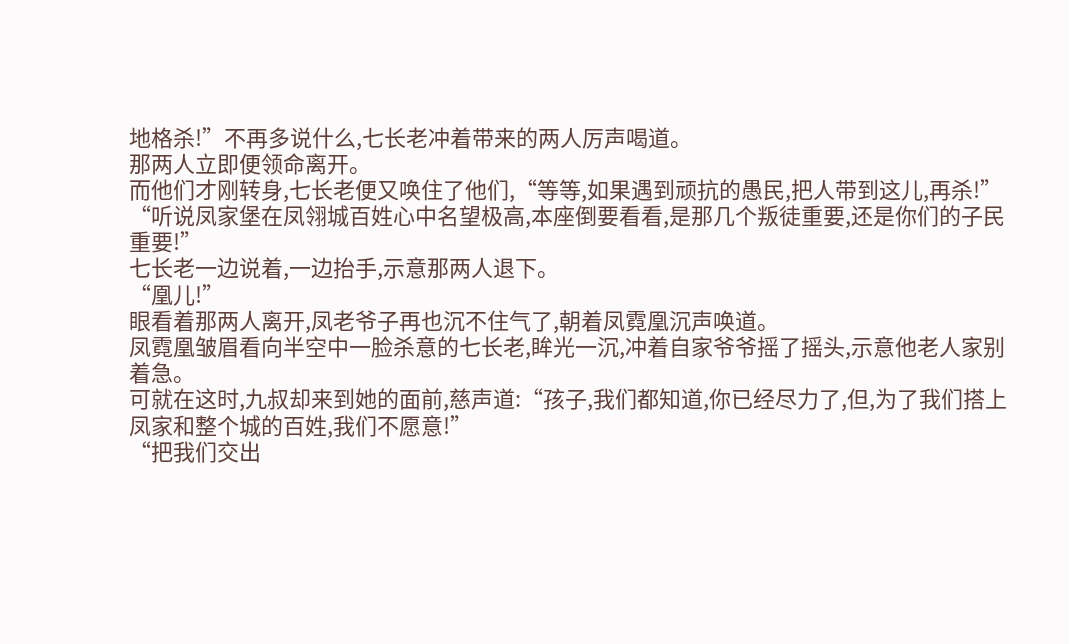地格杀!”不再多说什么,七长老冲着带来的两人厉声喝道。
那两人立即便领命离开。
而他们才刚转身,七长老便又唤住了他们,“等等,如果遇到顽抗的愚民,把人带到这儿,再杀!”
“听说凤家堡在凤翎城百姓心中名望极高,本座倒要看看,是那几个叛徒重要,还是你们的子民重要!”
七长老一边说着,一边抬手,示意那两人退下。
“凰儿!”
眼看着那两人离开,凤老爷子再也沉不住气了,朝着凤霓凰沉声唤道。
凤霓凰皱眉看向半空中一脸杀意的七长老,眸光一沉,冲着自家爷爷摇了摇头,示意他老人家别着急。
可就在这时,九叔却来到她的面前,慈声道:“孩子,我们都知道,你已经尽力了,但,为了我们搭上凤家和整个城的百姓,我们不愿意!”
“把我们交出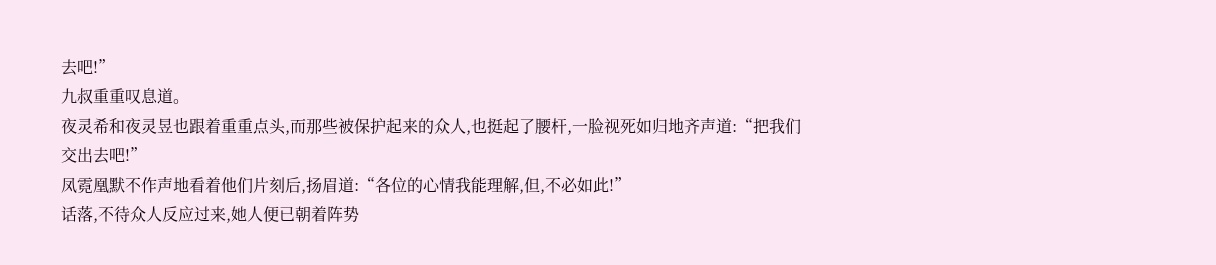去吧!”
九叔重重叹息道。
夜灵希和夜灵昱也跟着重重点头,而那些被保护起来的众人,也挺起了腰杆,一脸视死如归地齐声道:“把我们交出去吧!”
凤霓凰默不作声地看着他们片刻后,扬眉道:“各位的心情我能理解,但,不必如此!”
话落,不待众人反应过来,她人便已朝着阵势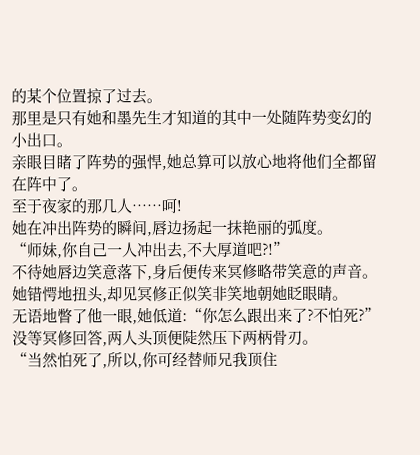的某个位置掠了过去。
那里是只有她和墨先生才知道的其中一处随阵势变幻的小出口。
亲眼目睹了阵势的强悍,她总算可以放心地将他们全都留在阵中了。
至于夜家的那几人……呵!
她在冲出阵势的瞬间,唇边扬起一抹艳丽的弧度。
“师妹,你自己一人冲出去,不大厚道吧?!”
不待她唇边笑意落下,身后便传来冥修略带笑意的声音。
她错愕地扭头,却见冥修正似笑非笑地朝她眨眼睛。
无语地瞥了他一眼,她低道:“你怎么跟出来了?不怕死?”
没等冥修回答,两人头顶便陡然压下两柄骨刃。
“当然怕死了,所以,你可经替师兄我顶住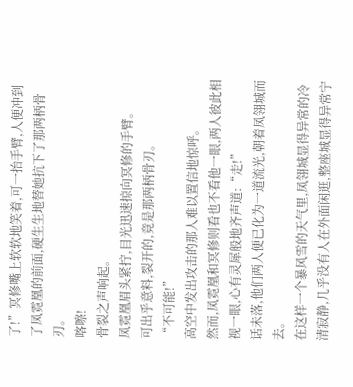了!”冥修嘴上软软地笑着,可一抬手臂,人便冲到了凤霓凰的前面,硬生生地替她抗下了那两柄骨刃。
喀嚓!
骨裂之声响起。
凤霓凰眉头紧拧,目光迅速掠向冥修的手臂。
可出乎意料,裂开的,竟是那两柄骨刃。
“不可能!”
高空中发出攻击的那人难以置信地惊呼。
然而,凤霓凰和冥修则看也不看他一眼,两人彼此相视一眼,心有灵犀般地齐声道:“走!”
话未落,他们两人便已化为一道流光,朝着凤翎城而去。
在这样一个暴风雪的天气里,凤翎城显得异常的冷清寂静,几乎没有人在外面闲逛,整座城显得异常宁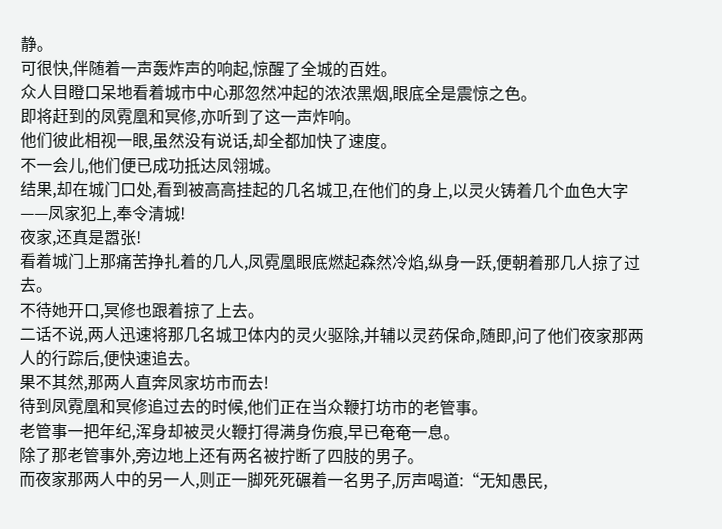静。
可很快,伴随着一声轰炸声的响起,惊醒了全城的百姓。
众人目瞪口呆地看着城市中心那忽然冲起的浓浓黑烟,眼底全是震惊之色。
即将赶到的凤霓凰和冥修,亦听到了这一声炸响。
他们彼此相视一眼,虽然没有说话,却全都加快了速度。
不一会儿,他们便已成功抵达凤翎城。
结果,却在城门口处,看到被高高挂起的几名城卫,在他们的身上,以灵火铸着几个血色大字——凤家犯上,奉令清城!
夜家,还真是嚣张!
看着城门上那痛苦挣扎着的几人,凤霓凰眼底燃起森然冷焰,纵身一跃,便朝着那几人掠了过去。
不待她开口,冥修也跟着掠了上去。
二话不说,两人迅速将那几名城卫体内的灵火驱除,并辅以灵药保命,随即,问了他们夜家那两人的行踪后,便快速追去。
果不其然,那两人直奔凤家坊市而去!
待到凤霓凰和冥修追过去的时候,他们正在当众鞭打坊市的老管事。
老管事一把年纪,浑身却被灵火鞭打得满身伤痕,早已奄奄一息。
除了那老管事外,旁边地上还有两名被拧断了四肢的男子。
而夜家那两人中的另一人,则正一脚死死碾着一名男子,厉声喝道:“无知愚民,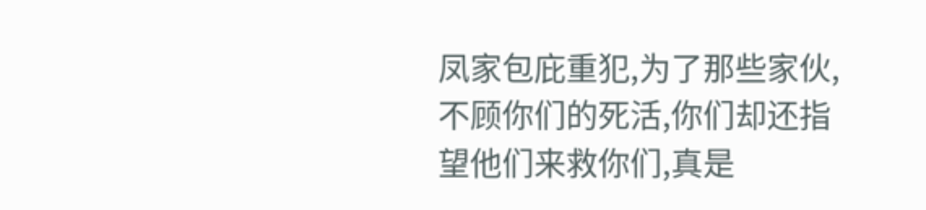凤家包庇重犯,为了那些家伙,不顾你们的死活,你们却还指望他们来救你们,真是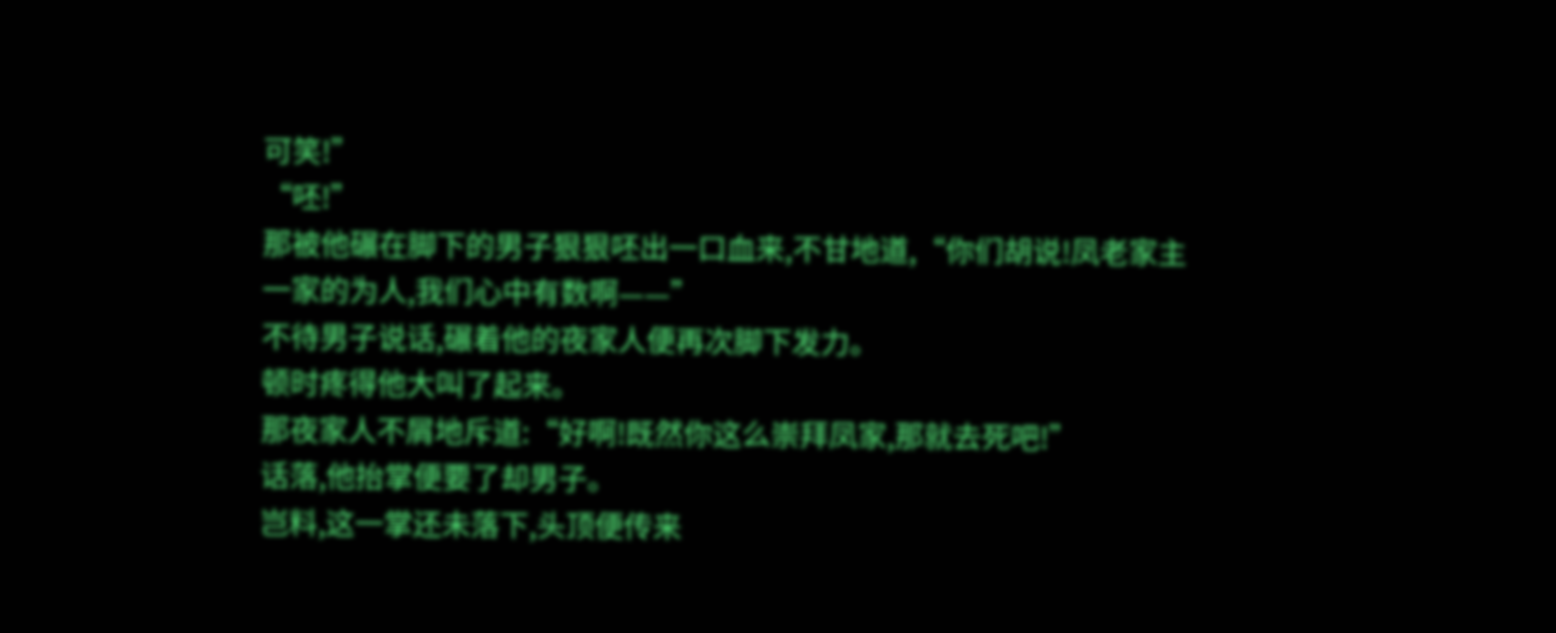可笑!”
“呸!”
那被他碾在脚下的男子狠狠呸出一口血来,不甘地道,“你们胡说!凤老家主一家的为人,我们心中有数啊——”
不待男子说话,碾着他的夜家人便再次脚下发力。
顿时疼得他大叫了起来。
那夜家人不屑地斥道:“好啊!既然你这么崇拜凤家,那就去死吧!”
话落,他抬掌便要了却男子。
岂料,这一掌还未落下,头顶便传来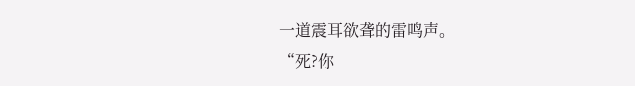一道震耳欲聋的雷鸣声。
“死?你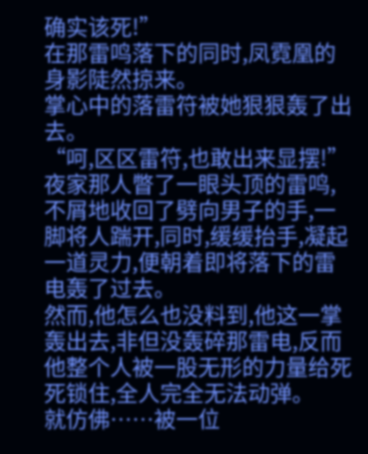确实该死!”
在那雷鸣落下的同时,凤霓凰的身影陡然掠来。
掌心中的落雷符被她狠狠轰了出去。
“呵,区区雷符,也敢出来显摆!”
夜家那人瞥了一眼头顶的雷鸣,不屑地收回了劈向男子的手,一脚将人踹开,同时,缓缓抬手,凝起一道灵力,便朝着即将落下的雷电轰了过去。
然而,他怎么也没料到,他这一掌轰出去,非但没轰碎那雷电,反而他整个人被一股无形的力量给死死锁住,全人完全无法动弹。
就仿佛……被一位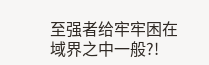至强者给牢牢困在域界之中一般?!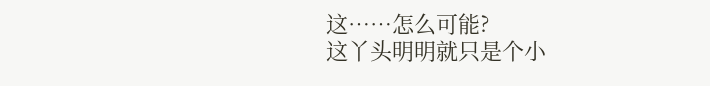这……怎么可能?
这丫头明明就只是个小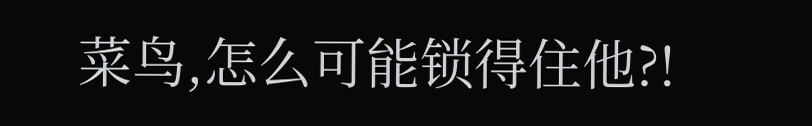菜鸟,怎么可能锁得住他?!